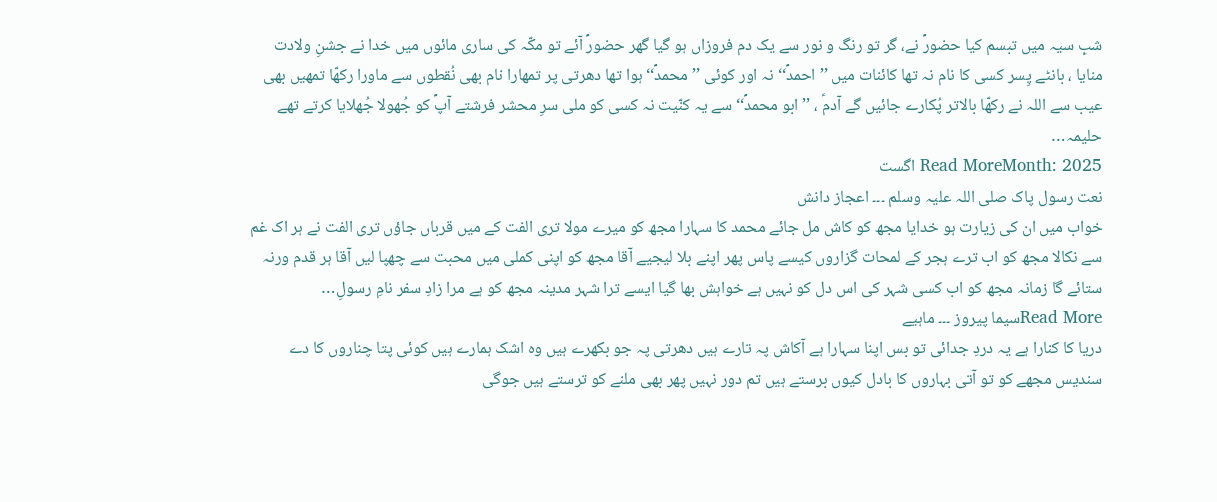شبِ سیہ میں تبسم کیا حضورؐ نے، گر تو رنگ و نور سے یک دم فروزاں ہو گیا گھر حضورؐ آئے تو مکّہ کی ساری مائوں میں خدا نے جشنِ ولادت منایا ، بانٹے پِسر کسی کا نام نہ تھا کائنات میں ’’احمدؐ‘‘ نہ اور کوئی ’’محمدؐ‘‘ ہوا تھا دھرتی پر تمھارا نام بھی نُقطوں سے ماورا رکھّا تمھیں بھی عیب سے اللہ نے رکھّا بالاتر پُکارے جائیں گے آدمؑ ، ’’ابو محمدؐ‘‘ سے یہ کنّیت نہ کسی کو ملی سرِ محشر فرشتے آپؐ کو جُھولا جُھلایا کرتے تھے حلیمہ…
Read MoreMonth: 2025 اگست
نعت رسول پاک صلی اللہ علیہ وسلم ۔۔۔ اعجاز دانش
خواب میں ان کی زیارت ہو خدایا مجھ کو کاش مل جائے محمد کا سہارا مجھ کو میرے مولا تری الفت کے میں قرباں جاؤں تری الفت نے ہر اک غم سے نکالا مجھ کو اب ترے ہجر کے لمحات گزاروں کیسے پاس پھر اپنے بلا لیجیے آقا مجھ کو اپنی کملی میں محبت سے چھپا لیں آقا ہر قدم ورنہ ستائے گا زمانہ مجھ کو اب کسی شہر کی اس دل کو نہیں ہے خواہش بھا گیا ایسے ترا شہر مدینہ مجھ کو ہے مرا زادِ سفر نامِ رسولِ…
Read Moreسیما پیروز ۔۔۔ ماہیے
دریا کا کنارا ہے یہ دردِ جدائی تو بس اپنا سہارا ہے آکاش پہ تارے ہیں دھرتی پہ جو بکھرے ہیں وہ اشک ہمارے ہیں کوئی پتا چناروں کا دے سندیس مجھے کو تو آتی بہاروں کا بادل کیوں برستے ہیں تم دور نہیں پھر بھی ملنے کو ترستے ہیں جوگی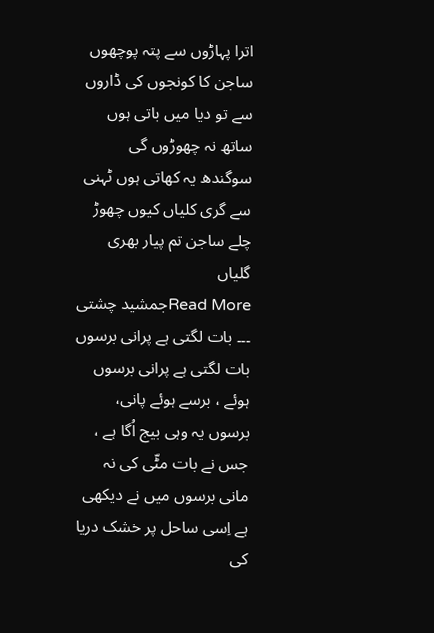اترا پہاڑوں سے پتہ پوچھوں ساجن کا کونجوں کی ڈاروں سے تو دیا میں باتی ہوں ساتھ نہ چھوڑوں گی سوگندھ یہ کھاتی ہوں ٹہنی سے گری کلیاں کیوں چھوڑ چلے ساجن تم پیار بھری گلیاں
Read Moreجمشید چشتی ۔۔۔ بات لگتی ہے پرانی برسوں
بات لگتی ہے پرانی برسوں ہوئے ، برسے ہوئے پانی، برسوں یہ وہی بیج اُگا ہے ، جس نے بات مٹّی کی نہ مانی برسوں میں نے دیکھی ہے اِسی ساحل پر خشک دریا کی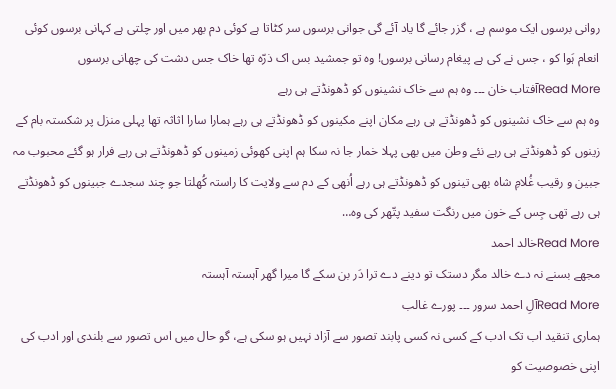روانی برسوں ایک موسم ہے ، گزر جائے گا یاد آئے گی جوانی برسوں سر کٹاتا ہے کوئی دم بھر میں اور چلتی ہے کہانی برسوں کوئی انعام ہَوا کو ، جس نے کی ہے پیغام رسانی برسوں! وہ تو جمشید بس اک ذرّہ تھا خاک جس دشت کی چھانی برسوں
Read Moreآفتاب خان ۔۔۔ وہ ہم سے خاک نشینوں کو ڈھونڈتے ہی رہے
وہ ہم سے خاک نشینوں کو ڈھونڈتے ہی رہے مکان اپنے مکینوں کو ڈھونڈتے ہی رہے ہمارا سارا اثاثہ تھا پہلی منزل پر شکستہ بام کے زینوں کو ڈھونڈتے ہی رہے نئے وطن میں بھی پہلا خمار جا نہ سکا ہم اپنی کھوئی زمینوں کو ڈھونڈتے ہی رہے فرار ہو گئے محبوب مہ جبین و رقیب غُلامِ شاہ بھی تینوں کو ڈھونڈتے ہی رہے اُنھی کے دم سے ولایت کا راستہ کُھلتا جو چند سجدے جبینوں کو ڈھونڈتے ہی رہے تھی جِس کے خون میں رنگت سفید پتّھر کی وہ…
Read Moreخالد احمد
مجھے بسنے نہ دے خالد مگر دستک تو دینے دے ترا دَر بن سکے گا میرا گھر آہستہ آہستہ
Read Moreآلِ احمد سرور ۔۔۔ پورے غالب
ہماری تنقید اب تک ادب کے کسی نہ کسی پابند تصور سے آزاد نہیں ہو سکی ہے، گو حال میں اس تصور سے بلندی اور ادب کی اپنی خصوصیت کو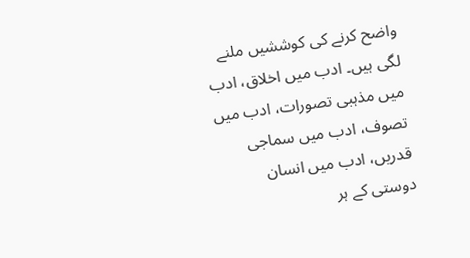واضح کرنے کی کوششیں ملنے لگی ہیں۔ ادب میں اخلاق، ادب میں مذہبی تصورات، ادب میں تصوف، ادب میں سماجی قدریں، ادب میں انسان دوستی کے ہر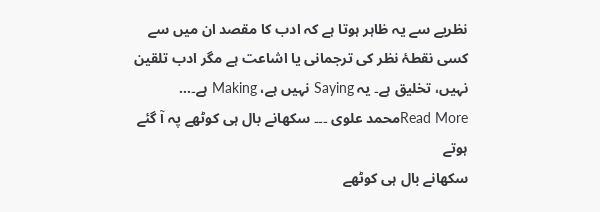نظریے سے یہ ظاہر ہوتا ہے کہ ادب کا مقصد ان میں سے کسی نقطۂ نظر کی ترجمانی یا اشاعت ہے مگر ادب تلقین نہیں، تخلیق ہے۔ یہ Saying نہیں ہے، Making ہے۔…
Read Moreمحمد علوی ۔۔۔ سکھانے بال ہی کوٹھے پہ آ گئے ہوتے
سکھانے بال ہی کوٹھے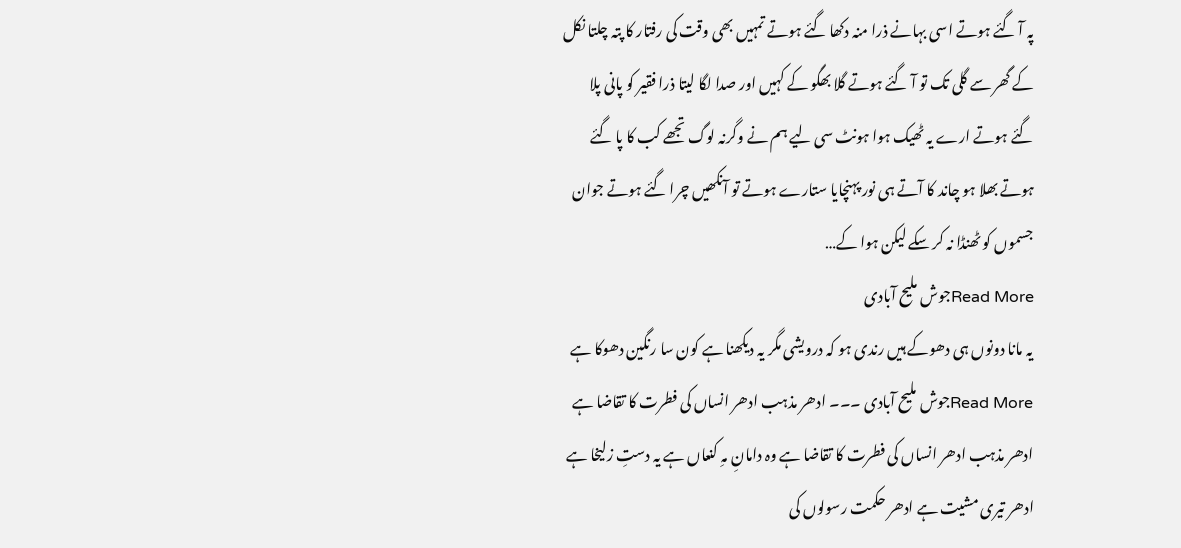پہ آ گئے ہوتے اسی بہانے ذرا منہ دکھا گئے ہوتے تمہیں بھی وقت کی رفتار کا پتہ چلتا نکل کے گھر سے گلی تک تو آ گئے ہوتے گلا بھگو کے کہیں اور صدا لگا لیتا ذرا فقیر کو پانی پلا گئے ہوتے ارے یہ ٹھیک ہوا ہونٹ سی لیے ہم نے وگرنہ لوگ تجھے کب کا پا گئے ہوتے بھلا ہو چاند کا آتے ہی نور پہنچایا ستارے ہوتے تو آنکھیں چرا گئے ہوتے جوان جسموں کو ٹھنڈا نہ کر سکے لیکن ہوا کے…
Read Moreجوش ملیح آبادی
یہ مانا دونوں ہی دھوکے ہیں رندی ہو کہ درویشی مگر یہ دیکھنا ہے کون سا رنگین دھوکا ہے
Read Moreجوش ملیح آبادی ۔۔۔ ادھر مذہب ادھر انساں کی فطرت کا تقاضا ہے
ادھر مذہب ادھر انساں کی فطرت کا تقاضا ہے وہ دامانِ مہِ کنعاں ہے یہ دستِ زلیخا ہے ادھر تیری مشیت ہے ادھر حکمت رسولوں کی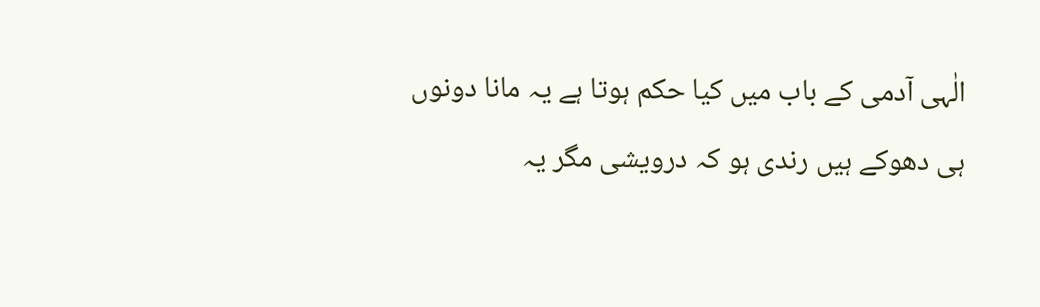الٰہی آدمی کے باب میں کیا حکم ہوتا ہے یہ مانا دونوں ہی دھوکے ہیں رندی ہو کہ درویشی مگر یہ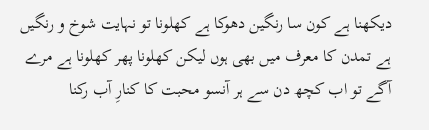دیکھنا ہے کون سا رنگین دھوکا ہے کھلونا تو نہایت شوخ و رنگیں ہے تمدن کا معرف میں بھی ہوں لیکن کھلونا پھر کھلونا ہے مرے آگے تو اب کچھ دن سے ہر آنسو محبت کا کنارِ آب رکنا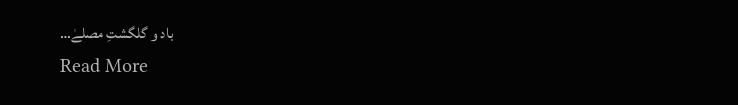باد و گلگشتِ مصلےٰ…
Read More